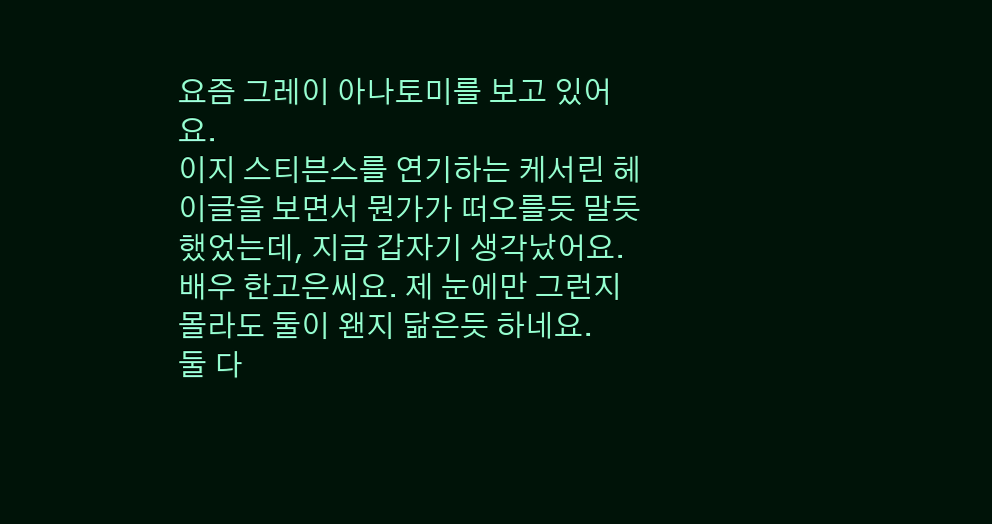요즘 그레이 아나토미를 보고 있어요.
이지 스티븐스를 연기하는 케서린 헤이글을 보면서 뭔가가 떠오를듯 말듯 했었는데, 지금 갑자기 생각났어요.
배우 한고은씨요. 제 눈에만 그런지 몰라도 둘이 왠지 닮은듯 하네요.
둘 다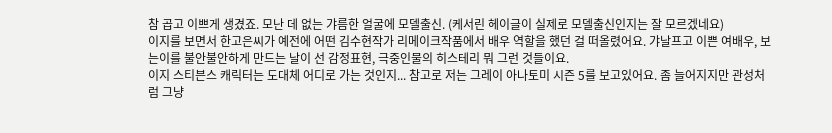참 곱고 이쁘게 생겼죠. 모난 데 없는 갸름한 얼굴에 모델출신. (케서린 헤이글이 실제로 모델출신인지는 잘 모르겠네요)
이지를 보면서 한고은씨가 예전에 어떤 김수현작가 리메이크작품에서 배우 역할을 했던 걸 떠올렸어요. 갸날프고 이쁜 여배우, 보는이를 불안불안하게 만드는 날이 선 감정표현, 극중인물의 히스테리 뭐 그런 것들이요.
이지 스티븐스 캐릭터는 도대체 어디로 가는 것인지... 참고로 저는 그레이 아나토미 시즌 5를 보고있어요. 좀 늘어지지만 관성처럼 그냥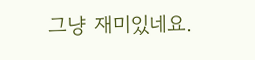그냥 재미있네요.